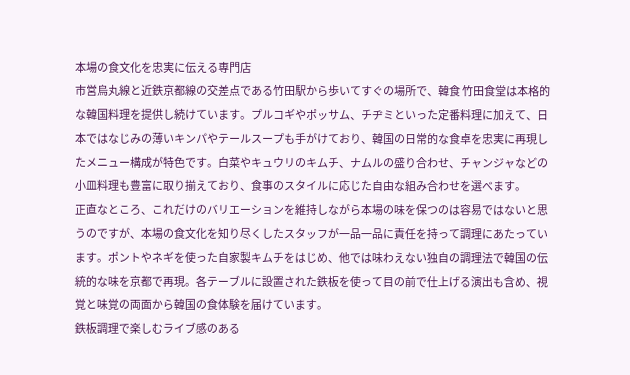本場の食文化を忠実に伝える専門店
市営烏丸線と近鉄京都線の交差点である竹田駅から歩いてすぐの場所で、韓食 竹田食堂は本格的な韓国料理を提供し続けています。プルコギやポッサム、チヂミといった定番料理に加えて、日本ではなじみの薄いキンパやテールスープも手がけており、韓国の日常的な食卓を忠実に再現したメニュー構成が特色です。白菜やキュウリのキムチ、ナムルの盛り合わせ、チャンジャなどの小皿料理も豊富に取り揃えており、食事のスタイルに応じた自由な組み合わせを選べます。
正直なところ、これだけのバリエーションを維持しながら本場の味を保つのは容易ではないと思うのですが、本場の食文化を知り尽くしたスタッフが一品一品に責任を持って調理にあたっています。ポントやネギを使った自家製キムチをはじめ、他では味わえない独自の調理法で韓国の伝統的な味を京都で再現。各テーブルに設置された鉄板を使って目の前で仕上げる演出も含め、視覚と味覚の両面から韓国の食体験を届けています。
鉄板調理で楽しむライブ感のある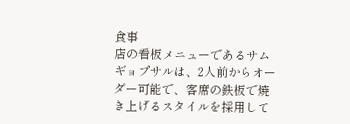食事
店の看板メニューであるサムギョプサルは、2人前からオーダー可能で、客席の鉄板で焼き上げるスタイルを採用して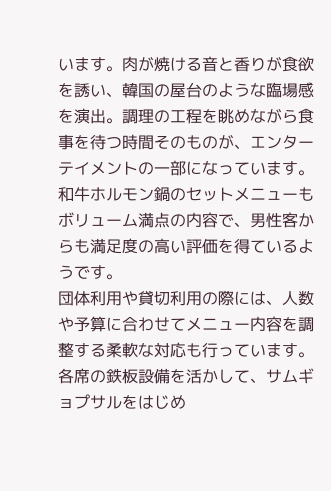います。肉が焼ける音と香りが食欲を誘い、韓国の屋台のような臨場感を演出。調理の工程を眺めながら食事を待つ時間そのものが、エンターテイメントの一部になっています。和牛ホルモン鍋のセットメニューもボリューム満点の内容で、男性客からも満足度の高い評価を得ているようです。
団体利用や貸切利用の際には、人数や予算に合わせてメニュー内容を調整する柔軟な対応も行っています。各席の鉄板設備を活かして、サムギョプサルをはじめ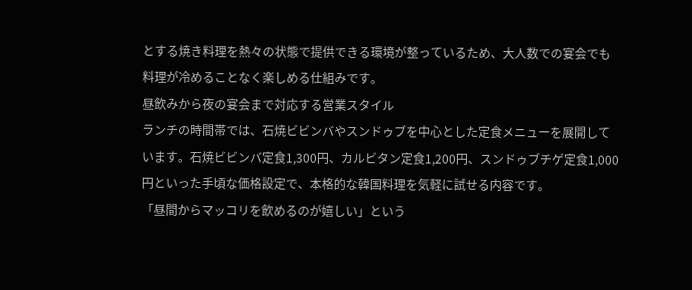とする焼き料理を熱々の状態で提供できる環境が整っているため、大人数での宴会でも料理が冷めることなく楽しめる仕組みです。
昼飲みから夜の宴会まで対応する営業スタイル
ランチの時間帯では、石焼ビビンバやスンドゥブを中心とした定食メニューを展開しています。石焼ビビンバ定食1,300円、カルビタン定食1,200円、スンドゥブチゲ定食1,000円といった手頃な価格設定で、本格的な韓国料理を気軽に試せる内容です。
「昼間からマッコリを飲めるのが嬉しい」という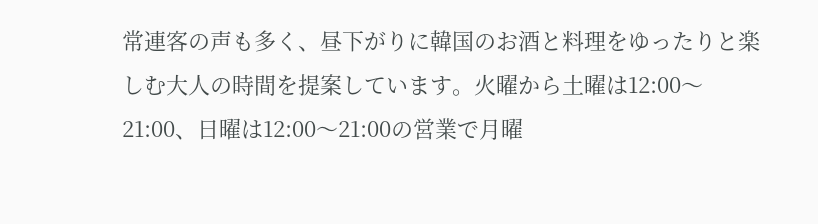常連客の声も多く、昼下がりに韓国のお酒と料理をゆったりと楽しむ大人の時間を提案しています。火曜から土曜は12:00〜21:00、日曜は12:00〜21:00の営業で月曜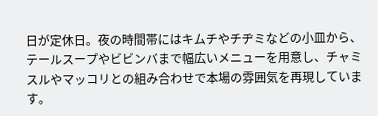日が定休日。夜の時間帯にはキムチやチヂミなどの小皿から、テールスープやビビンバまで幅広いメニューを用意し、チャミスルやマッコリとの組み合わせで本場の雰囲気を再現しています。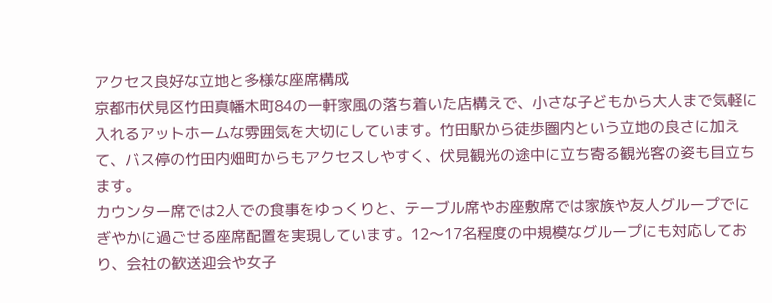アクセス良好な立地と多様な座席構成
京都市伏見区竹田真幡木町84の一軒家風の落ち着いた店構えで、小さな子どもから大人まで気軽に入れるアットホームな雰囲気を大切にしています。竹田駅から徒歩圏内という立地の良さに加えて、バス停の竹田内畑町からもアクセスしやすく、伏見観光の途中に立ち寄る観光客の姿も目立ちます。
カウンター席では2人での食事をゆっくりと、テーブル席やお座敷席では家族や友人グループでにぎやかに過ごせる座席配置を実現しています。12〜17名程度の中規模なグループにも対応しており、会社の歓送迎会や女子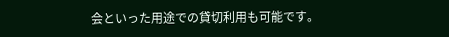会といった用途での貸切利用も可能です。